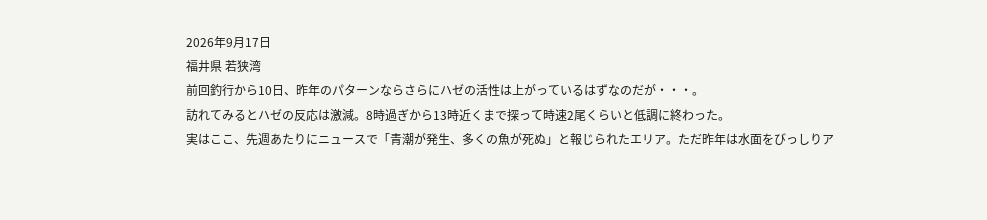2026年9月17日
福井県 若狭湾
前回釣行から10日、昨年のパターンならさらにハゼの活性は上がっているはずなのだが・・・。
訪れてみるとハゼの反応は激減。8時過ぎから13時近くまで探って時速2尾くらいと低調に終わった。
実はここ、先週あたりにニュースで「青潮が発生、多くの魚が死ぬ」と報じられたエリア。ただ昨年は水面をびっしりア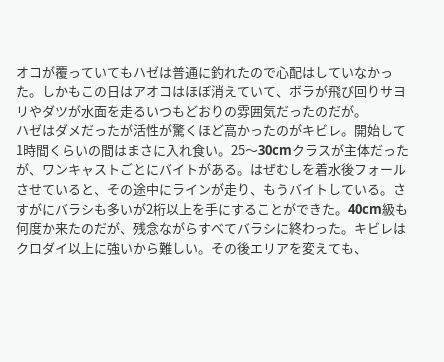オコが覆っていてもハゼは普通に釣れたので心配はしていなかった。しかもこの日はアオコはほぼ消えていて、ボラが飛び回りサヨリやダツが水面を走るいつもどおりの雰囲気だったのだが。
ハゼはダメだったが活性が驚くほど高かったのがキビレ。開始して1時間くらいの間はまさに入れ食い。25〜30cmクラスが主体だったが、ワンキャストごとにバイトがある。はぜむしを着水後フォールさせていると、その途中にラインが走り、もうバイトしている。さすがにバラシも多いが2桁以上を手にすることができた。40cm級も何度か来たのだが、残念ながらすべてバラシに終わった。キビレはクロダイ以上に強いから難しい。その後エリアを変えても、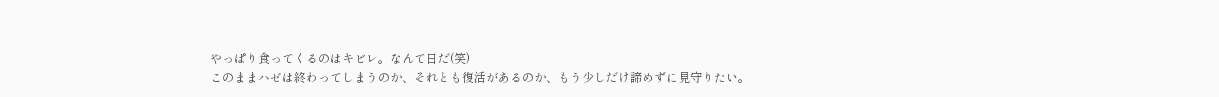やっぱり食ってくるのはキビレ。なんて日だ(笑)
このままハゼは終わってしまうのか、それとも復活があるのか、もう少しだけ諦めずに見守りたい。